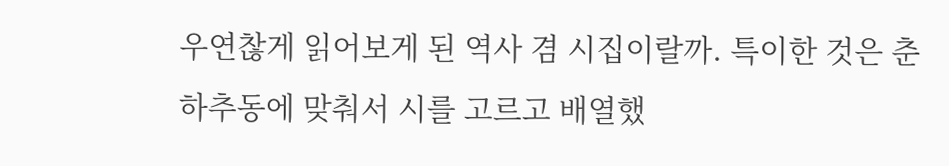우연찮게 읽어보게 된 역사 겸 시집이랄까. 특이한 것은 춘하추동에 맞춰서 시를 고르고 배열했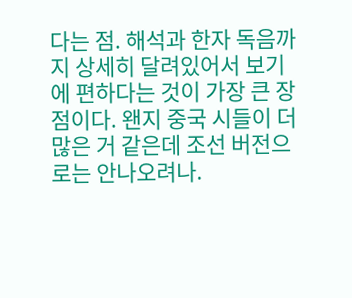다는 점. 해석과 한자 독음까지 상세히 달려있어서 보기에 편하다는 것이 가장 큰 장점이다. 왠지 중국 시들이 더 많은 거 같은데 조선 버전으로는 안나오려나.